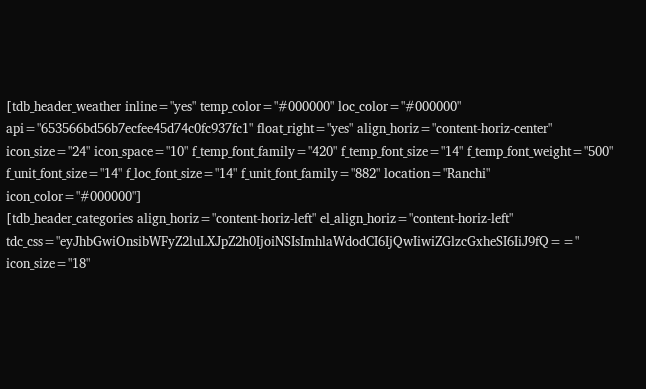[tdb_header_weather inline="yes" temp_color="#000000" loc_color="#000000" api="653566bd56b7ecfee45d74c0fc937fc1" float_right="yes" align_horiz="content-horiz-center" icon_size="24" icon_space="10" f_temp_font_family="420" f_temp_font_size="14" f_temp_font_weight="500" f_unit_font_size="14" f_loc_font_size="14" f_unit_font_family="882" location="Ranchi" icon_color="#000000"]
[tdb_header_categories align_horiz="content-horiz-left" el_align_horiz="content-horiz-left" tdc_css="eyJhbGwiOnsibWFyZ2luLXJpZ2h0IjoiNSIsImhlaWdodCI6IjQwIiwiZGlzcGxheSI6IiJ9fQ==" icon_size="18"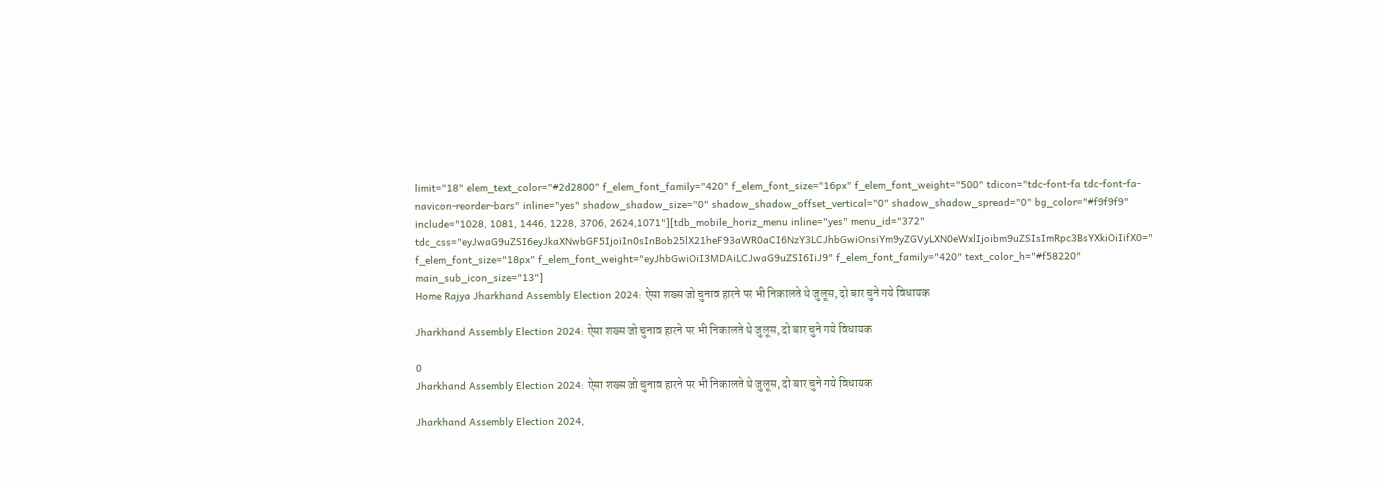limit="18" elem_text_color="#2d2800" f_elem_font_family="420" f_elem_font_size="16px" f_elem_font_weight="500" tdicon="tdc-font-fa tdc-font-fa-navicon-reorder-bars" inline="yes" shadow_shadow_size="0" shadow_shadow_offset_vertical="0" shadow_shadow_spread="0" bg_color="#f9f9f9" include="1028, 1081, 1446, 1228, 3706, 2624,1071"][tdb_mobile_horiz_menu inline="yes" menu_id="372" tdc_css="eyJwaG9uZSI6eyJkaXNwbGF5IjoiIn0sInBob25lX21heF93aWR0aCI6NzY3LCJhbGwiOnsiYm9yZGVyLXN0eWxlIjoibm9uZSIsImRpc3BsYXkiOiIifX0=" f_elem_font_size="18px" f_elem_font_weight="eyJhbGwiOiI3MDAiLCJwaG9uZSI6IiJ9" f_elem_font_family="420" text_color_h="#f58220" main_sub_icon_size="13"]
Home Rajya Jharkhand Assembly Election 2024: ऐसा शख्स जो चुनाव हारने पर भी निकालते थे जुलूस, दो बार चुने गये विधायक

Jharkhand Assembly Election 2024: ऐसा शख्स जो चुनाव हारने पर भी निकालते थे जुलूस, दो बार चुने गये विधायक

0
Jharkhand Assembly Election 2024: ऐसा शख्स जो चुनाव हारने पर भी निकालते थे जुलूस, दो बार चुने गये विधायक

Jharkhand Assembly Election 2024,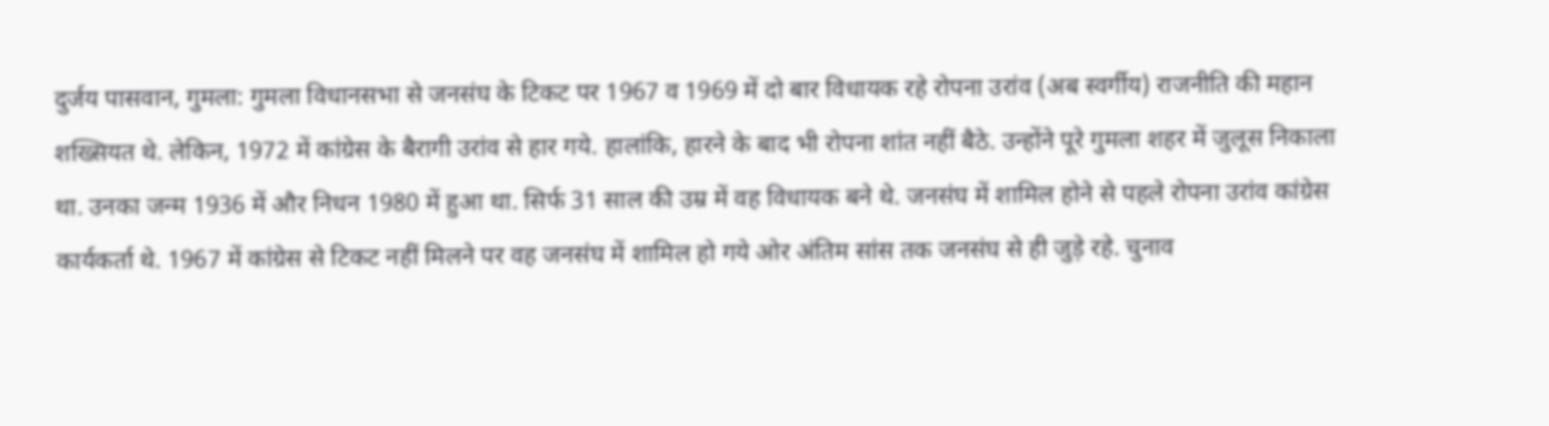दुर्जय पासवान, गुमला: गुमला विधानसभा से जनसंघ के टिकट पर 1967 व 1969 में दो बार विधायक रहे रोपना उरांव (अब स्वर्गीय) राजनीति की महान शख्सियत थे. लेकिन, 1972 में कांग्रेस के बैरागी उरांव से हार गये. हालांकि, हारने के बाद भी रोपना शांत नहीं बैठे. उन्होंने पूरे गुमला शहर में जुलूस निकाला था. उनका जन्म 1936 में और निधन 1980 में हुआ था. सिर्फ 31 साल की उम्र में वह विधायक बने थे. जनसंघ में शामिल होने से पहले रोपना उरांव कांग्रेस कार्यकर्ता थे. 1967 में कांग्रेस से टिकट नहीं मिलने पर वह जनसंघ में शामिल हो गये ओर अंतिम सांस तक जनसंघ से ही जुड़े रहे. चुनाव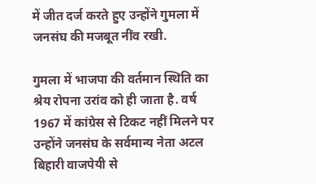में जीत दर्ज करते हुए उन्होंने गुमला में जनसंघ की मजबूत नींव रखी.

गुमला में भाजपा की वर्तमान स्थिति का श्रेय रोपना उरांव को ही जाता है. वर्ष 1967 में कांग्रेस से टिकट नहीं मिलने पर उन्होंने जनसंघ के सर्वमान्य नेता अटल बिहारी वाजपेयी से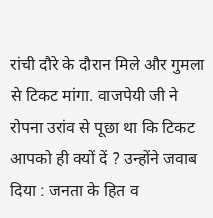रांची दौरे के दौरान मिले और गुमला से टिकट मांगा. वाजपेयी जी ने रोपना उरांव से पूछा था कि टिकट आपको ही क्यों दें ? उन्होंने जवाब दिया : जनता के हित व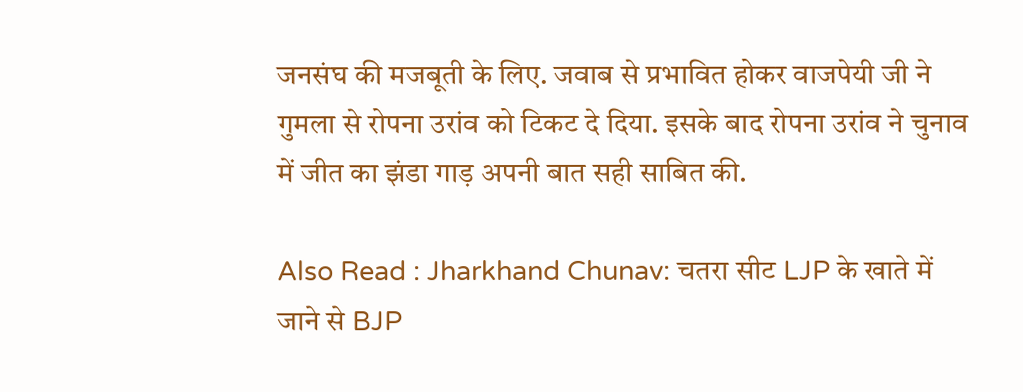जनसंघ की मजबूती के लिए. जवाब से प्रभावित होकर वाजपेयी जी ने गुमला से रोपना उरांव को टिकट दे दिया. इसके बाद रोपना उरांव ने चुनाव में जीत का झंडा गाड़ अपनी बात सही साबित की.

Also Read : Jharkhand Chunav: चतरा सीट LJP के खाते में जाने से BJP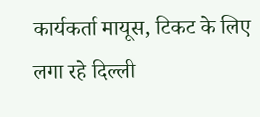कार्यकर्ता मायूस, टिकट के लिए लगा रहे दिल्ली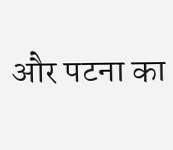और पटना का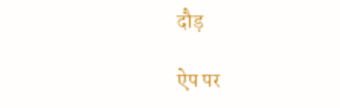दौड़

ऐप पर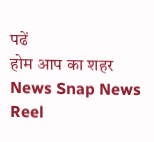पढें
होम आप का शहर
News Snap News Reel